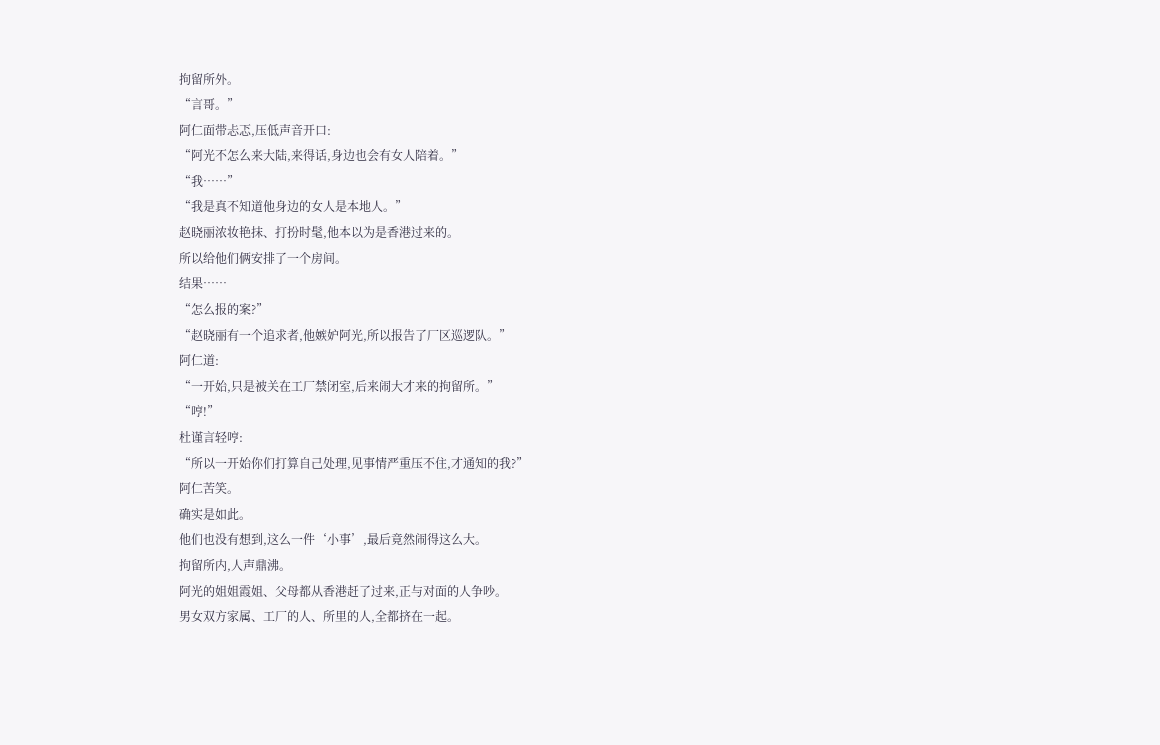拘留所外。
“言哥。”
阿仁面带忐忑,压低声音开口:
“阿光不怎么来大陆,来得话,身边也会有女人陪着。”
“我……”
“我是真不知道他身边的女人是本地人。”
赵晓丽浓妆艳抹、打扮时髦,他本以为是香港过来的。
所以给他们俩安排了一个房间。
结果……
“怎么报的案?”
“赵晓丽有一个追求者,他嫉妒阿光,所以报告了厂区巡逻队。”
阿仁道:
“一开始,只是被关在工厂禁闭室,后来闹大才来的拘留所。”
“哼!”
杜谨言轻哼:
“所以一开始你们打算自己处理,见事情严重压不住,才通知的我?”
阿仁苦笑。
确实是如此。
他们也没有想到,这么一件‘小事’,最后竟然闹得这么大。
拘留所内,人声鼎沸。
阿光的姐姐霞姐、父母都从香港赶了过来,正与对面的人争吵。
男女双方家属、工厂的人、所里的人,全都挤在一起。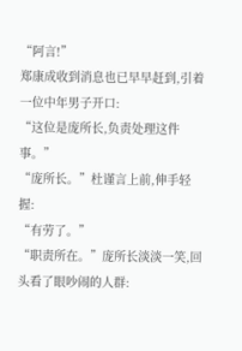“阿言!”
郑康成收到消息也已早早赶到,引着一位中年男子开口:
“这位是庞所长,负责处理这件事。”
“庞所长。”杜谨言上前,伸手轻握:
“有劳了。”
“职责所在。”庞所长淡淡一笑,回头看了眼吵闹的人群: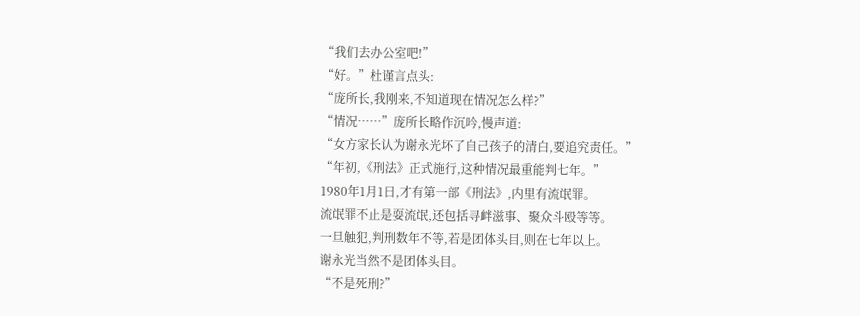“我们去办公室吧!”
“好。”杜谨言点头:
“庞所长,我刚来,不知道现在情况怎么样?”
“情况……”庞所长略作沉吟,慢声道:
“女方家长认为谢永光坏了自己孩子的清白,要追究责任。”
“年初,《刑法》正式施行,这种情况最重能判七年。”
1980年1月1日,才有第一部《刑法》,内里有流氓罪。
流氓罪不止是耍流氓,还包括寻衅滋事、聚众斗殴等等。
一旦触犯,判刑数年不等,若是团体头目,则在七年以上。
谢永光当然不是团体头目。
“不是死刑?”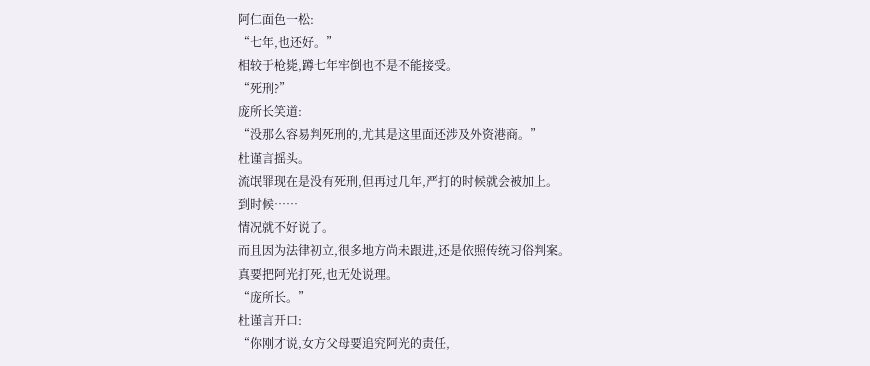阿仁面色一松:
“七年,也还好。”
相较于枪毙,蹲七年牢倒也不是不能接受。
“死刑?”
庞所长笑道:
“没那么容易判死刑的,尤其是这里面还涉及外资港商。”
杜谨言摇头。
流氓罪现在是没有死刑,但再过几年,严打的时候就会被加上。
到时候……
情况就不好说了。
而且因为法律初立,很多地方尚未跟进,还是依照传统习俗判案。
真要把阿光打死,也无处说理。
“庞所长。”
杜谨言开口:
“你刚才说,女方父母要追究阿光的责任,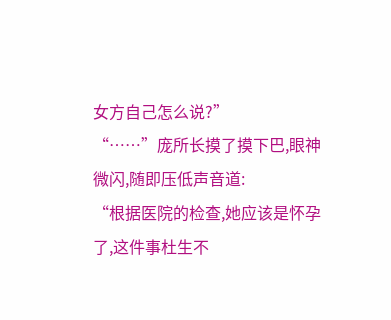女方自己怎么说?”
“……”庞所长摸了摸下巴,眼神微闪,随即压低声音道:
“根据医院的检查,她应该是怀孕了,这件事杜生不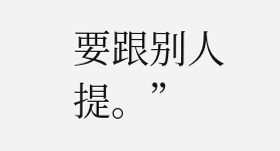要跟别人提。”